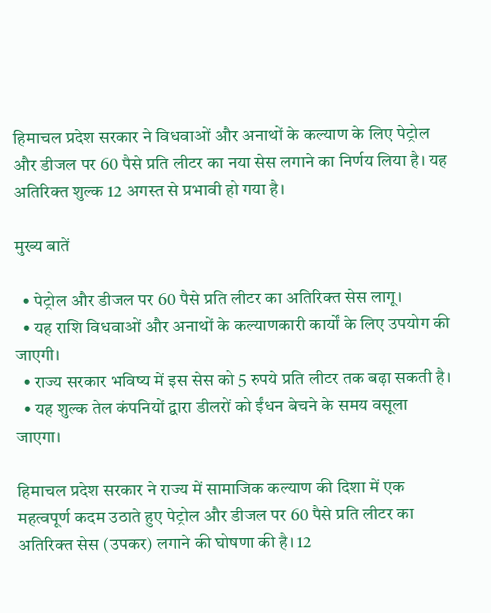हिमाचल प्रदेश सरकार ने विधवाओं और अनाथों के कल्याण के लिए पेट्रोल और डीजल पर 60 पैसे प्रति लीटर का नया सेस लगाने का निर्णय लिया है। यह अतिरिक्त शुल्क 12 अगस्त से प्रभावी हो गया है।

मुख्य बातें

  • पेट्रोल और डीजल पर 60 पैसे प्रति लीटर का अतिरिक्त सेस लागू।
  • यह राशि विधवाओं और अनाथों के कल्याणकारी कार्यों के लिए उपयोग की जाएगी।
  • राज्य सरकार भविष्य में इस सेस को 5 रुपये प्रति लीटर तक बढ़ा सकती है।
  • यह शुल्क तेल कंपनियों द्वारा डीलरों को ईंधन बेचने के समय वसूला जाएगा।

हिमाचल प्रदेश सरकार ने राज्य में सामाजिक कल्याण की दिशा में एक महत्वपूर्ण कदम उठाते हुए पेट्रोल और डीजल पर 60 पैसे प्रति लीटर का अतिरिक्त सेस (उपकर) लगाने की घोषणा की है। 12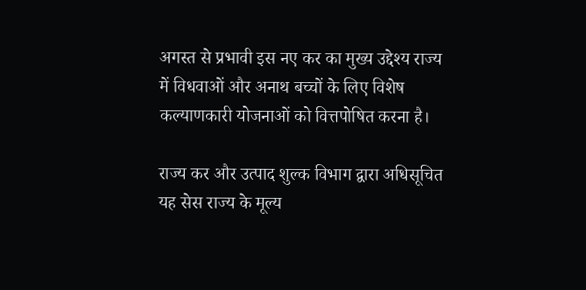अगस्त से प्रभावी इस नए कर का मुख्य उद्देश्य राज्य में विधवाओं और अनाथ बच्चों के लिए विशेष कल्याणकारी योजनाओं को वित्तपोषित करना है।

राज्य कर और उत्पाद शुल्क विभाग द्वारा अधिसूचित यह सेस राज्य के मूल्य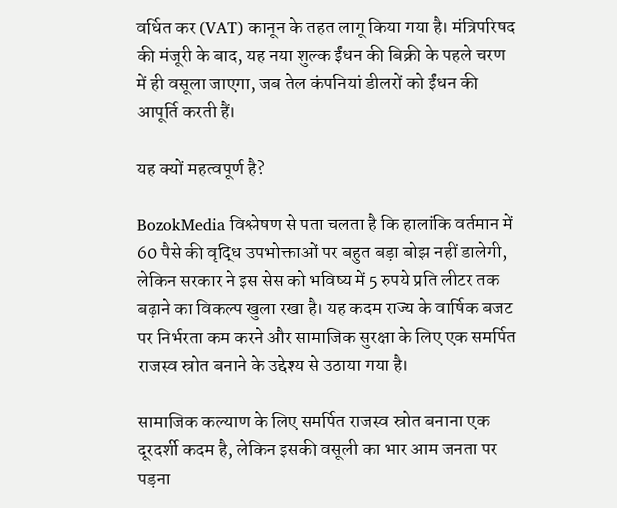वर्धित कर (VAT) कानून के तहत लागू किया गया है। मंत्रिपरिषद की मंजूरी के बाद, यह नया शुल्क ईंधन की बिक्री के पहले चरण में ही वसूला जाएगा, जब तेल कंपनियां डीलरों को ईंधन की आपूर्ति करती हैं।

यह क्यों महत्वपूर्ण है?

BozokMedia विश्लेषण से पता चलता है कि हालांकि वर्तमान में 60 पैसे की वृद्धि उपभोक्ताओं पर बहुत बड़ा बोझ नहीं डालेगी, लेकिन सरकार ने इस सेस को भविष्य में 5 रुपये प्रति लीटर तक बढ़ाने का विकल्प खुला रखा है। यह कदम राज्य के वार्षिक बजट पर निर्भरता कम करने और सामाजिक सुरक्षा के लिए एक समर्पित राजस्व स्रोत बनाने के उद्देश्य से उठाया गया है।

सामाजिक कल्याण के लिए समर्पित राजस्व स्रोत बनाना एक दूरदर्शी कदम है, लेकिन इसकी वसूली का भार आम जनता पर पड़ना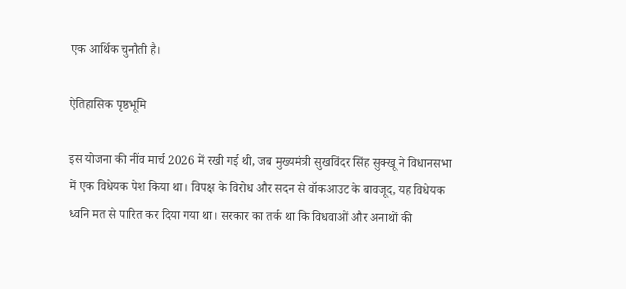एक आर्थिक चुनौती है।

ऐतिहासिक पृष्ठभूमि

इस योजना की नींव मार्च 2026 में रखी गई थी, जब मुख्यमंत्री सुखविंदर सिंह सुक्खू ने विधानसभा में एक विधेयक पेश किया था। विपक्ष के विरोध और सदन से वॉकआउट के बावजूद, यह विधेयक ध्वनि मत से पारित कर दिया गया था। सरकार का तर्क था कि विधवाओं और अनाथों की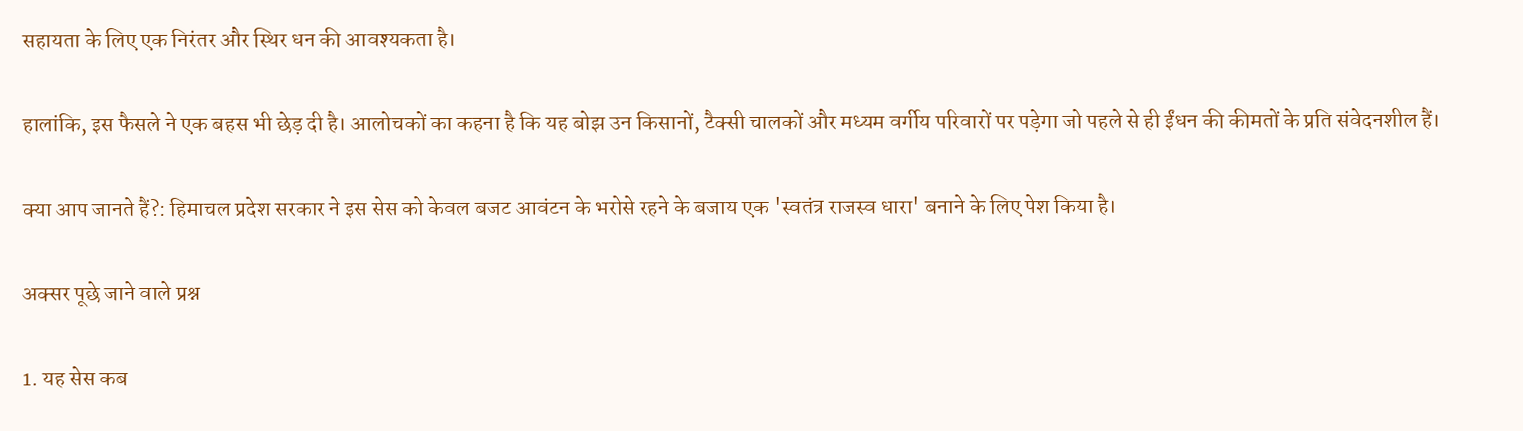सहायता के लिए एक निरंतर और स्थिर धन की आवश्यकता है।

हालांकि, इस फैसले ने एक बहस भी छेड़ दी है। आलोचकों का कहना है कि यह बोझ उन किसानों, टैक्सी चालकों और मध्यम वर्गीय परिवारों पर पड़ेगा जो पहले से ही ईंधन की कीमतों के प्रति संवेदनशील हैं।

क्या आप जानते हैं?: हिमाचल प्रदेश सरकार ने इस सेस को केवल बजट आवंटन के भरोसे रहने के बजाय एक 'स्वतंत्र राजस्व धारा' बनाने के लिए पेश किया है।

अक्सर पूछे जाने वाले प्रश्न

1. यह सेस कब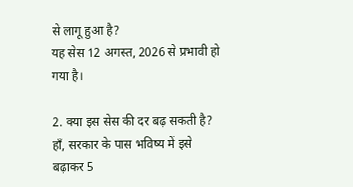से लागू हुआ है?
यह सेस 12 अगस्त, 2026 से प्रभावी हो गया है।

2. क्या इस सेस की दर बढ़ सकती है?
हाँ, सरकार के पास भविष्य में इसे बढ़ाकर 5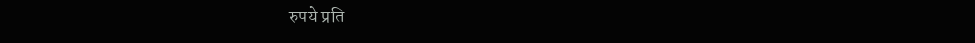रुपये प्रति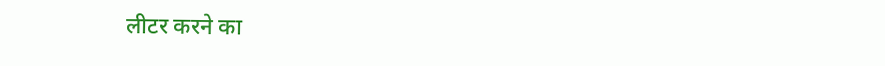लीटर करने का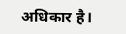अधिकार है।